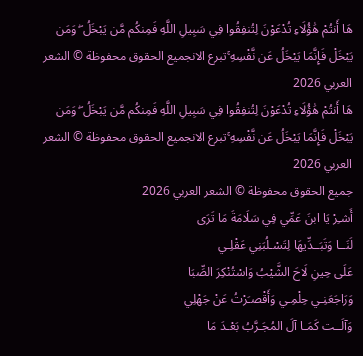هَا أَنتُمْ هَٰؤُلَاءِ تُدْعَوْنَ لِتُنفِقُوا فِي سَبِيلِ اللَّهِ فَمِنكُم مَّن يَبْخَلُ ۖ وَمَن يَبْخَلْ فَإِنَّمَا يَبْخَلُ عَن نَّفْسِهِ ۚتبرع الانجميع الحقوق محفوظة © الشعر العربي 2026
هَا أَنتُمْ هَٰؤُلَاءِ تُدْعَوْنَ لِتُنفِقُوا فِي سَبِيلِ اللَّهِ فَمِنكُم مَّن يَبْخَلُ ۖ وَمَن يَبْخَلْ فَإِنَّمَا يَبْخَلُ عَن نَّفْسِهِ ۚتبرع الانجميع الحقوق محفوظة © الشعر العربي 2026
جميع الحقوق محفوظة © الشعر العربي 2026
أَشـِرْ يَا ابنَ عَمِّي فِي سَلَامَةَ مَا تَرَى
لَنَــا وَتَبَــدِّيهَا لِتَسْـلُبَنِي عَقْلِـي
عَلَى حِينِ لَاحَ الشَّيْبُ وَاسْتُنْكِرَ الصِّبَا
وَرَاجَعَنِـي حِلْمِـي وَأَقْصـَرْتُ عَنْ جَهْلِي
وَآلَــت كَمَـا آلَ المُجَـرَّبُ بَعْـدَ مَا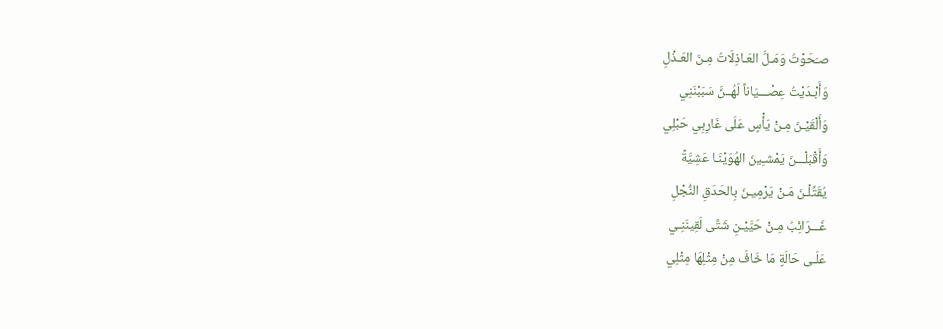صـَحَوْتُ وَمَـلَّ العَـاذِلَاتُ مِـنَ العَـذْلِ
وَأَبْـدَيْتُ عِصْـــيَاناً لَهُــنَّ سَبَبْنَنِي
وَأَلْقَيْـنَ مِـنْ يَأْسٍ عَلَى غَارِبِي حَبْلِي
وَأَقْبَلْـــنَ يَمْشـِينَ الهُوَيْنَـا عَشِيَّةً
يُقَتِّلْـنَ مَـنْ يَرْمِيـنَ بِالحَدَقِ النُّجْلِ
غَـــرَائِبُ مِـنْ حَيَّيْـنِ شَتَّى لَقِينَنِـي
عَلَـى حَالَةٍ مَا خَافَ مِنْ مِثْلِهَا مِثْلِي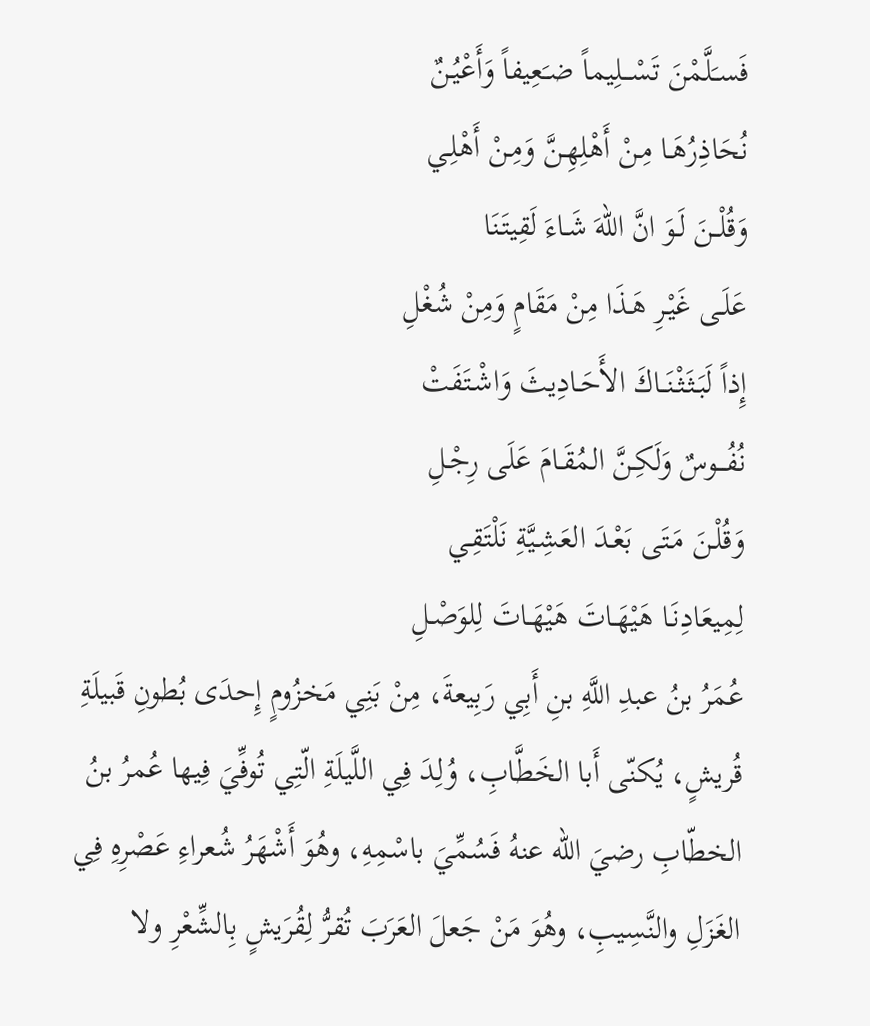فَسـَلَّمْنَ تَسْـــلِيماً ضـَعِيفاً وَأَعْيُـنٌ
نُحَاذِرُهَـا مِـنْ أَهْلِهِـنَّ وَمِـنْ أَهْلِـي
وَقُلْــنَ لَـوَ انَّ اللهَ شَـاءَ لَقِيتَنَا
عَلَـى غَيْـرِ هَـذَا مِنْ مَقَامٍ وَمِنْ شُغْلِ
إِذاً لَبَثَثْنَــاكَ الأَحَـادِيثَ وَاشْـتَفَتْ
نُفُـــوسٌ وَلَكِـنَّ المُقَـامَ عَلَى رِجْـلِ
وَقُلْـنَ مَـتَى بَعْـدَ العَشِـيَّةِ نَلْتَقِـي
لِمِيعَادِنَـا هَيْهَـاتَ هَيْهَـاتَ لِلوَصْـلِ
عُمَرُ بنُ عبدِ اللَّهِ بنِ أَبِي رَبِيعةَ، مِنْ بَنِي مَخزُومٍ إِحدَى بُطونِ قَبيلَةِ قُريشٍ، يُكنّى أَبا الخَطَّابِ، وُلِدَ فِي اللَّيلَةِ الّتِي تُوفِّيَ فِيها عُمرُ بنُ الخطّابِ رضيَ الله عنهُ فَسُمِّيَ باسْمِهِ، وهُوَ أَشْهَرُ شُعراءِ عَصْرِهِ فِي الغَزَلِ والنَّسِيبِ، وهُوَ مَنْ جَعلَ العَرَبَ تُقرُّ لِقُرَيشٍ بِالشِّعْرِ ولا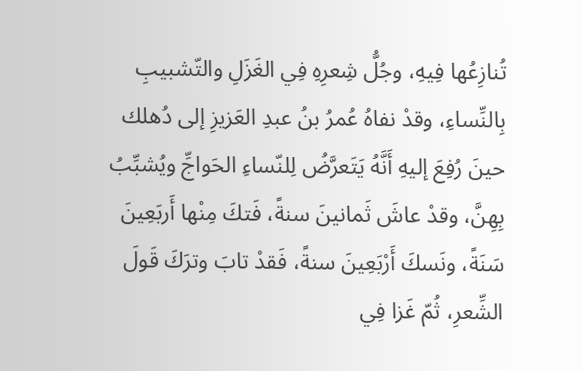تُنازِعُها فِيهِ، وجُلُّ شِعرِهِ فِي الغَزَلِ والتّشبيبِ بِالنِّساءِ، وقدْ نفاهُ عُمرُ بنُ عبدِ العَزيزِ إلى دُهلك حينَ رُفِعَ إليهِ أَنَّهُ يَتَعرَّضُ لِلنّساءِ الحَواجِّ ويُشبِّبُ بِهِنَّ، وقدْ عاشَ ثَمانينَ سنةً، فَتكَ مِنْها أَربَعِينَ سَنَةً، ونَسكَ أَرْبَعِينَ سنةً، فَقدْ تابَ وترَكَ قَولَ الشِّعرِ، ثُمّ غَزا فِي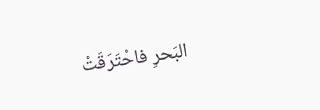البَحرِ فاحْتَرَقَتْ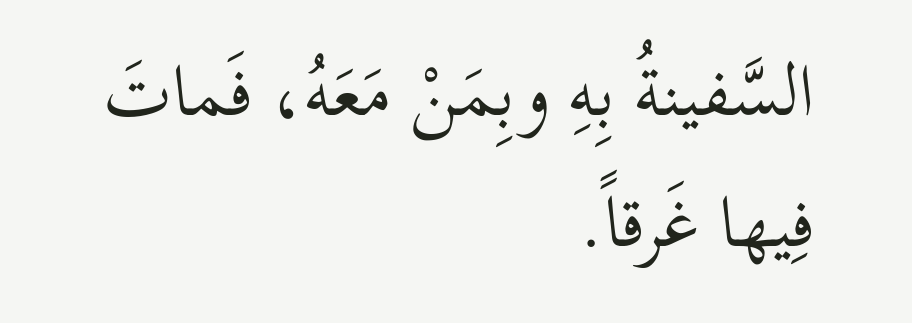السَّفينةُ بِهِ وبِمَنْ مَعَهُ، فَماتَ فِيها غَرقاً.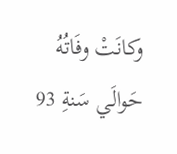وكانَتْ وفَاتُهُ حَوالَي سَنةِ 93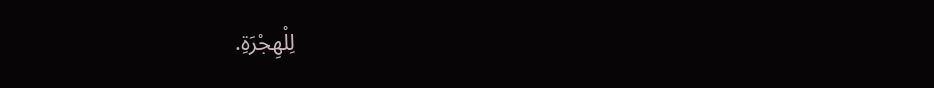لِلْهِجْرَةِ.